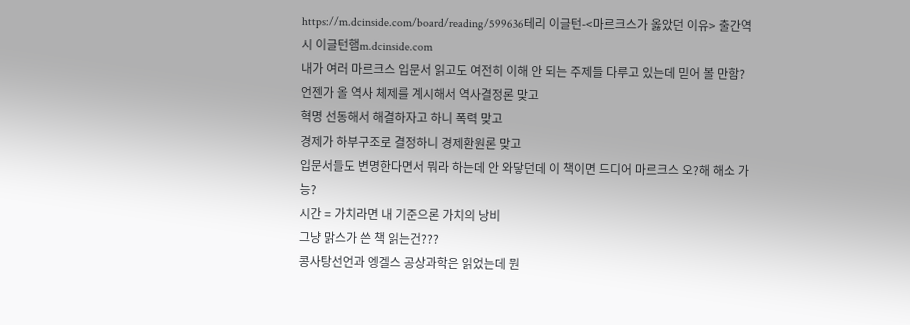https://m.dcinside.com/board/reading/599636테리 이글턴-<마르크스가 옳았던 이유> 출간역시 이글턴햄m.dcinside.com
내가 여러 마르크스 입문서 읽고도 여전히 이해 안 되는 주제들 다루고 있는데 믿어 볼 만함?
언젠가 올 역사 체제를 계시해서 역사결정론 맞고
혁명 선동해서 해결하자고 하니 폭력 맞고
경제가 하부구조로 결정하니 경제환원론 맞고
입문서들도 변명한다면서 뭐라 하는데 안 와닿던데 이 책이면 드디어 마르크스 오?해 해소 가능?
시간 = 가치라면 내 기준으론 가치의 낭비
그냥 맑스가 쓴 책 읽는건???
콩사탕선언과 엥겔스 공상과학은 읽었는데 뭔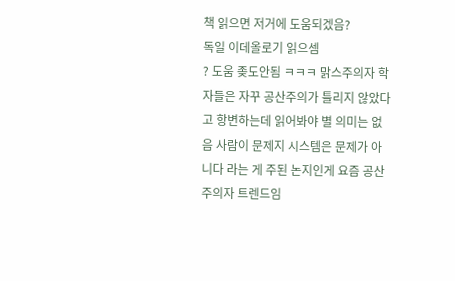책 읽으면 저거에 도움되겠음?
독일 이데올로기 읽으셈
? 도움 좆도안됨 ㅋㅋㅋ 맑스주의자 학자들은 자꾸 공산주의가 틀리지 않았다고 항변하는데 읽어봐야 별 의미는 없음 사람이 문제지 시스템은 문제가 아니다 라는 게 주된 논지인게 요즘 공산주의자 트렌드임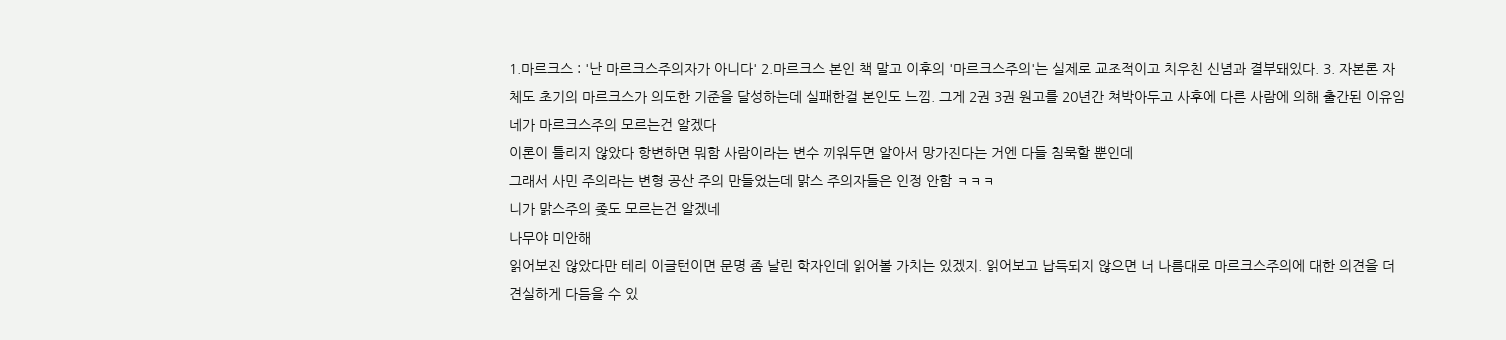1.마르크스 : '난 마르크스주의자가 아니다' 2.마르크스 본인 책 말고 이후의 '마르크스주의'는 실제로 교조적이고 치우친 신념과 결부돼있다. 3. 자본론 자체도 초기의 마르크스가 의도한 기준을 달성하는데 실패한걸 본인도 느낌. 그게 2권 3권 원고를 20년간 쳐박아두고 사후에 다른 사람에 의해 출간된 이유임
네가 마르크스주의 모르는건 알겠다
이론이 틀리지 않았다 항변하면 뭐함 사람이라는 변수 끼워두면 알아서 망가진다는 거엔 다들 침묵할 뿐인데
그래서 사민 주의라는 변형 공산 주의 만들었는데 맑스 주의자들은 인정 안함 ㅋㅋㅋ
니가 맑스주의 좆도 모르는건 알겠네
나무야 미안해
읽어보진 않았다만 테리 이글턴이면 문명 좀 날린 학자인데 읽어볼 가치는 있겠지. 읽어보고 납득되지 않으면 너 나름대로 마르크스주의에 대한 의견을 더 견실하게 다듬을 수 있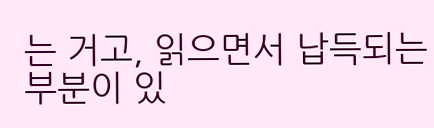는 거고, 읽으면서 납득되는 부분이 있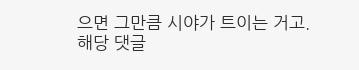으면 그만큼 시야가 트이는 거고.
해당 댓글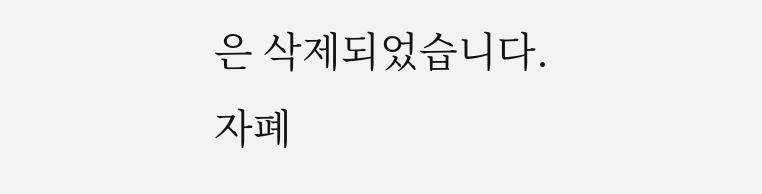은 삭제되었습니다.
자폐